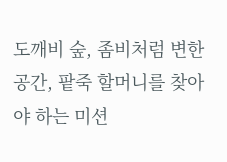도깨비 숲, 좀비처럼 변한 공간, 팥죽 할머니를 찾아야 하는 미션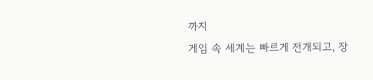까지
게임 속 세계는 빠르게 전개되고, 장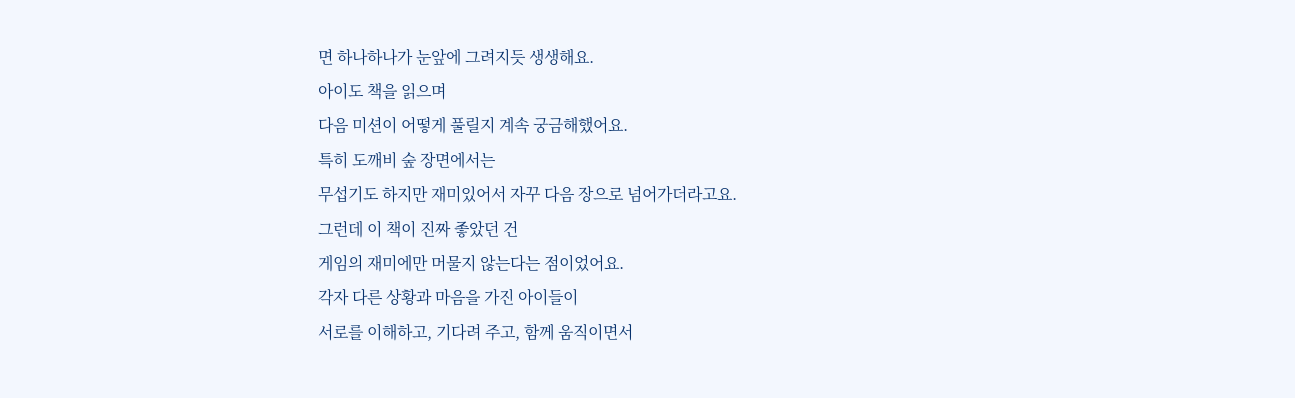면 하나하나가 눈앞에 그려지듯 생생해요.
아이도 책을 읽으며
다음 미션이 어떻게 풀릴지 계속 궁금해했어요.
특히 도깨비 숲 장면에서는
무섭기도 하지만 재미있어서 자꾸 다음 장으로 넘어가더라고요.
그런데 이 책이 진짜 좋았던 건
게임의 재미에만 머물지 않는다는 점이었어요.
각자 다른 상황과 마음을 가진 아이들이
서로를 이해하고, 기다려 주고, 함께 움직이면서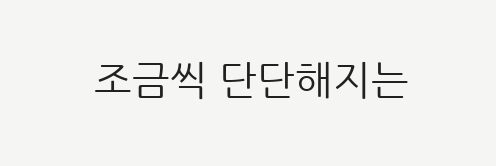조금씩 단단해지는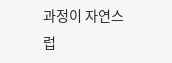과정이 자연스럽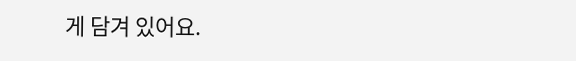게 담겨 있어요.